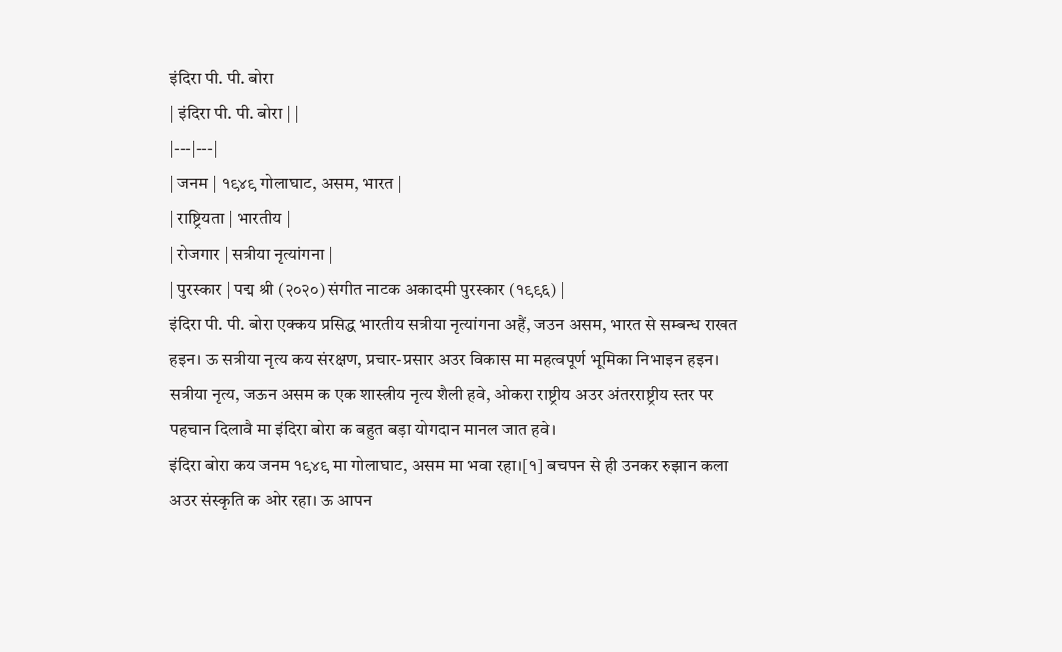इंदिरा पी. पी. बोरा
| इंदिरा पी. पी. बोरा | |
|---|---|
| जनम | १९४९ गोलाघाट, असम, भारत |
| राष्ट्रियता | भारतीय |
| रोजगार | सत्रीया नृत्यांगना |
| पुरस्कार | पद्म श्री (२०२०) संगीत नाटक अकादमी पुरस्कार (१९९६) |
इंदिरा पी. पी. बोरा एक्कय प्रसिद्ध भारतीय सत्रीया नृत्यांगना अहैं, जउन असम, भारत से सम्बन्ध राखत हइन। ऊ सत्रीया नृत्य कय संरक्षण, प्रचार-प्रसार अउर विकास मा महत्वपूर्ण भूमिका निभाइन हइन। सत्रीया नृत्य, जऊन असम क एक शास्त्रीय नृत्य शैली हवे, ओकरा राष्ट्रीय अउर अंतरराष्ट्रीय स्तर पर पहचान दिलावै मा इंदिरा बोरा क बहुत बड़ा योगदान मानल जात हवे।
इंदिरा बोरा कय जनम १९४९ मा गोलाघाट, असम मा भवा रहा।[१] बचपन से ही उनकर रुझान कला अउर संस्कृति क ओर रहा। ऊ आपन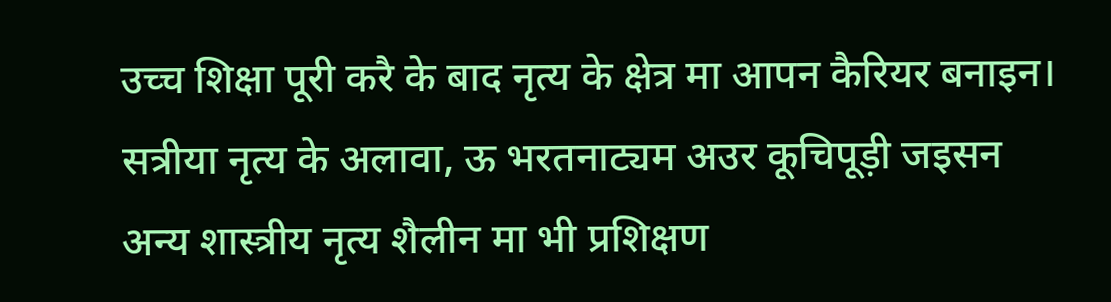उच्च शिक्षा पूरी करै के बाद नृत्य के क्षेत्र मा आपन कैरियर बनाइन। सत्रीया नृत्य के अलावा, ऊ भरतनाट्यम अउर कूचिपूड़ी जइसन अन्य शास्त्रीय नृत्य शैलीन मा भी प्रशिक्षण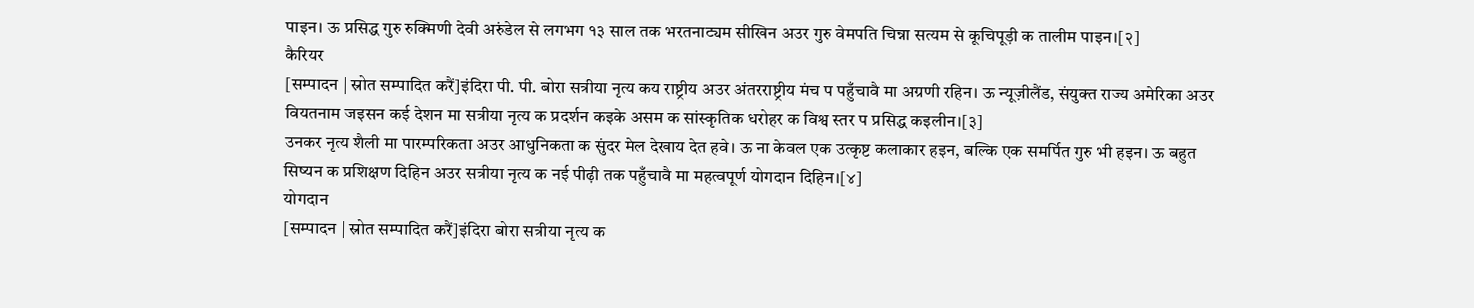पाइन। ऊ प्रसिद्ध गुरु रुक्मिणी देवी अरुंडेल से लगभग १३ साल तक भरतनाट्यम सीखिन अउर गुरु वेमपति चिन्ना सत्यम से कूचिपूड़ी क तालीम पाइन।[२]
कैरियर
[सम्पादन | स्रोत सम्पादित करैं]इंदिरा पी. पी. बोरा सत्रीया नृत्य कय राष्ट्रीय अउर अंतरराष्ट्रीय मंच प पहुँचावै मा अग्रणी रहिन। ऊ न्यूज़ीलैंड, संयुक्त राज्य अमेरिका अउर वियतनाम जइसन कई देशन मा सत्रीया नृत्य क प्रदर्शन कइके असम क सांस्कृतिक धरोहर क विश्व स्तर प प्रसिद्ध कइलीन।[३]
उनकर नृत्य शैली मा पारम्परिकता अउर आधुनिकता क सुंदर मेल देखाय देत हवे। ऊ ना केवल एक उत्कृष्ट कलाकार हइन, बल्कि एक समर्पित गुरु भी हइन। ऊ बहुत सिष्यन क प्रशिक्षण दिहिन अउर सत्रीया नृत्य क नई पीढ़ी तक पहुँचावै मा महत्वपूर्ण योगदान दिहिन।[४]
योगदान
[सम्पादन | स्रोत सम्पादित करैं]इंदिरा बोरा सत्रीया नृत्य क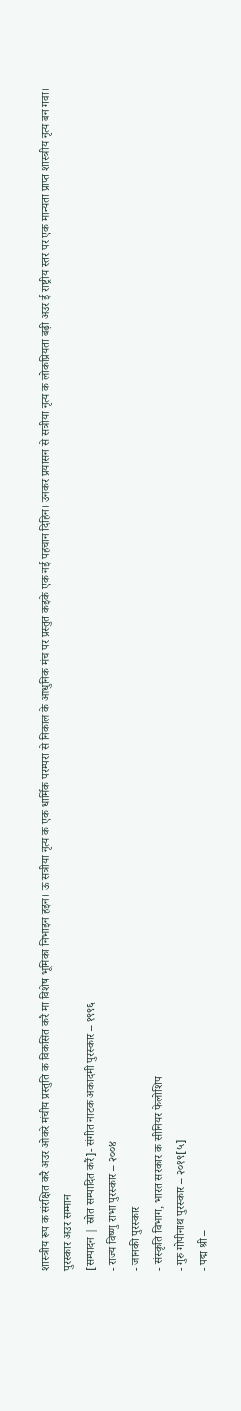शास्त्रीय रूप क संरक्षित करै अउर ओकरे मंचीय प्रस्तुति क विकसित करै मा विशेष भूमिका निभाइन हइन। ऊ सत्रीया नृत्य क एक धार्मिक परम्परा से निकाल के आधुनिक मंच पर प्रस्तुत कइके एक नई पहचान दिहिन। उनकर प्रयासन से सत्रीया नृत्य क लोकप्रियता बढ़ी अउर ई राष्ट्रीय स्तर पर एक मान्यता प्राप्त शास्त्रीय नृत्य बन गवा।
पुरस्कार अउर सम्मान
[सम्पादन | स्रोत सम्पादित करैं]- संगीत नाटक अकादमी पुरस्कार – १९९६
- राज्य विष्णु राभा पुरस्कार – २००४
- जानकी पुरस्कार
- संस्कृति विभाग, भारत सरकार क सीनियर फेलोशिप
- गुरु गोपीनाथ पुरस्कार – २०१९[५]
- पद्म श्री –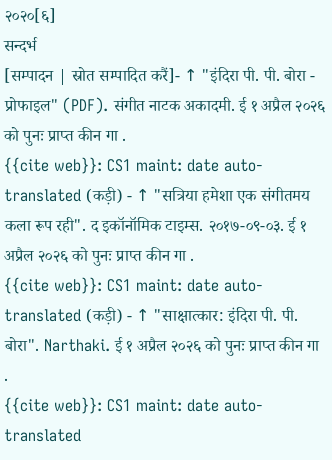२०२०[६]
सन्दर्भ
[सम्पादन | स्रोत सम्पादित करैं]- ↑ "इंदिरा पी. पी. बोरा - प्रोफाइल" (PDF). संगीत नाटक अकादमी. ई १ अप्रैल २०२६ को पुनः प्राप्त कीन गा .
{{cite web}}: CS1 maint: date auto-translated (कड़ी) - ↑ "सत्रिया हमेशा एक संगीतमय कला रूप रही". द इकॉनॉमिक टाइम्स. २०१७-०९-०३. ई १ अप्रैल २०२६ को पुनः प्राप्त कीन गा .
{{cite web}}: CS1 maint: date auto-translated (कड़ी) - ↑ "साक्षात्कार: इंदिरा पी. पी. बोरा". Narthaki. ई १ अप्रैल २०२६ को पुनः प्राप्त कीन गा .
{{cite web}}: CS1 maint: date auto-translated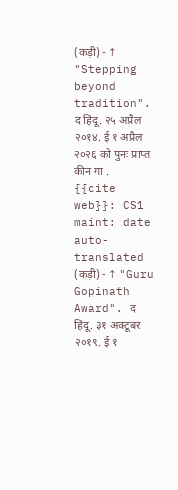(कड़ी) - ↑ "Stepping beyond tradition". द हिंदू. २५ अप्रैल २०१४. ई १ अप्रैल २०२६ को पुनः प्राप्त कीन गा .
{{cite web}}: CS1 maint: date auto-translated (कड़ी) - ↑ "Guru Gopinath Award". द हिंदू. ३१ अक्टूबर २०१९. ई १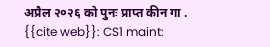अप्रैल २०२६ को पुनः प्राप्त कीन गा .
{{cite web}}: CS1 maint: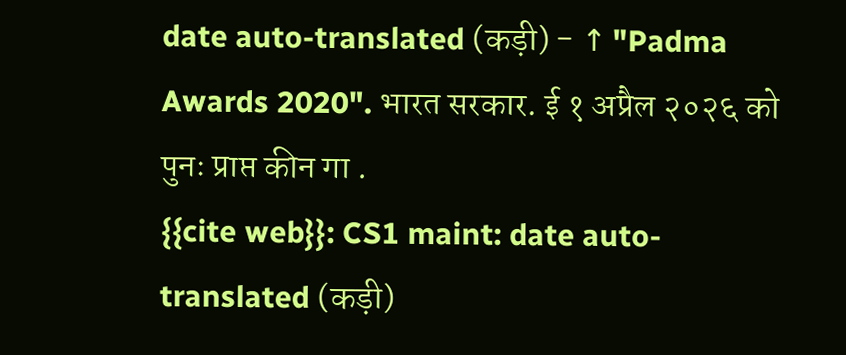date auto-translated (कड़ी) - ↑ "Padma Awards 2020". भारत सरकार. ई १ अप्रैल २०२६ को पुनः प्राप्त कीन गा .
{{cite web}}: CS1 maint: date auto-translated (कड़ी)